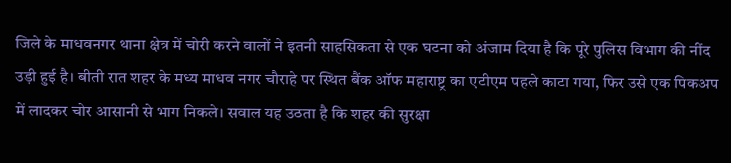जिले के माधवनगर थाना क्षेत्र में चोरी करने वालों ने इतनी साहसिकता से एक घटना को अंजाम दिया है कि पूरे पुलिस विभाग की नींद उड़ी हुई है। बीती रात शहर के मध्य माधव नगर चौराहे पर स्थित बैंक ऑफ महाराष्ट्र का एटीएम पहले काटा गया, फिर उसे एक पिकअप में लादकर चोर आसानी से भाग निकले। सवाल यह उठता है कि शहर की सुरक्षा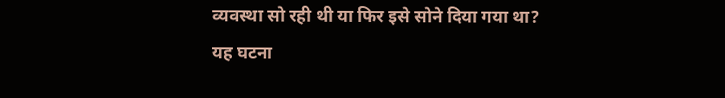व्यवस्था सो रही थी या फिर इसे सोने दिया गया था?
यह घटना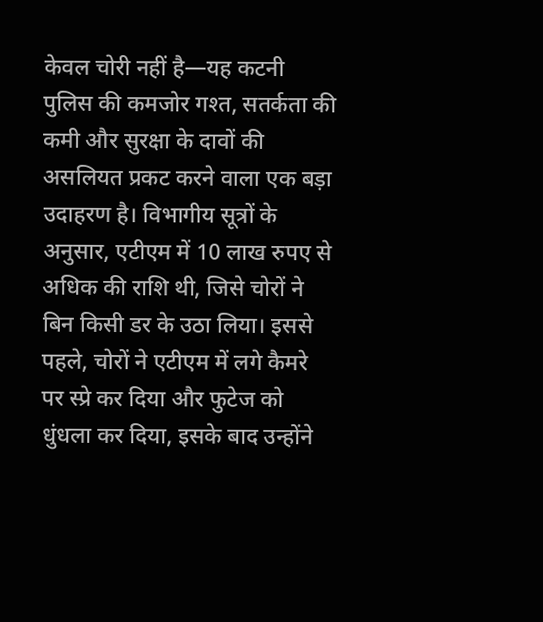केवल चोरी नहीं है—यह कटनी पुलिस की कमजोर गश्त, सतर्कता की कमी और सुरक्षा के दावों की असलियत प्रकट करने वाला एक बड़ा उदाहरण है। विभागीय सूत्रों के अनुसार, एटीएम में 10 लाख रुपए से अधिक की राशि थी, जिसे चोरों ने बिन किसी डर के उठा लिया। इससे पहले, चोरों ने एटीएम में लगे कैमरे पर स्प्रे कर दिया और फुटेज को धुंधला कर दिया, इसके बाद उन्होंने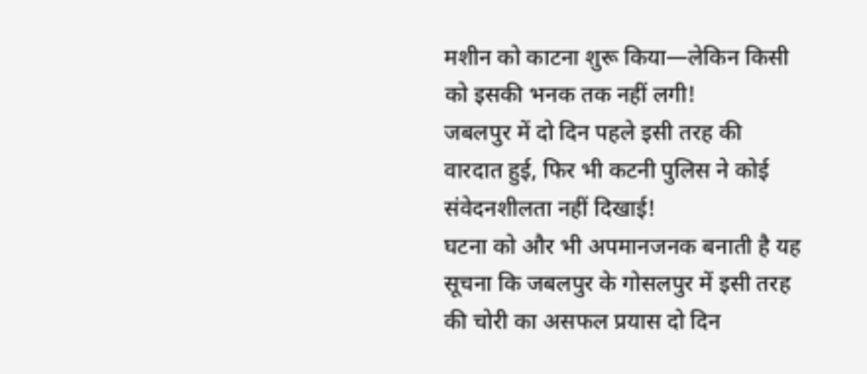मशीन को काटना शुरू किया—लेकिन किसी को इसकी भनक तक नहीं लगी!
जबलपुर में दो दिन पहले इसी तरह की वारदात हुई, फिर भी कटनी पुलिस ने कोई संवेदनशीलता नहीं दिखाई!
घटना को और भी अपमानजनक बनाती है यह सूचना कि जबलपुर के गोसलपुर में इसी तरह की चोरी का असफल प्रयास दो दिन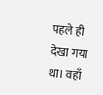पहले ही देखा गया था। वहाँ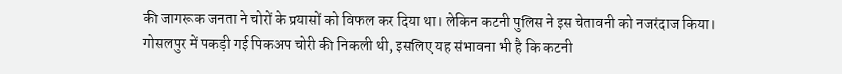की जागरूक जनता ने चोरों के प्रयासों को विफल कर दिया था। लेकिन कटनी पुलिस ने इस चेतावनी को नजरंदाज किया।
गोसलपुर में पकड़ी गई पिकअप चोरी की निकली थी, इसलिए यह संभावना भी है कि कटनी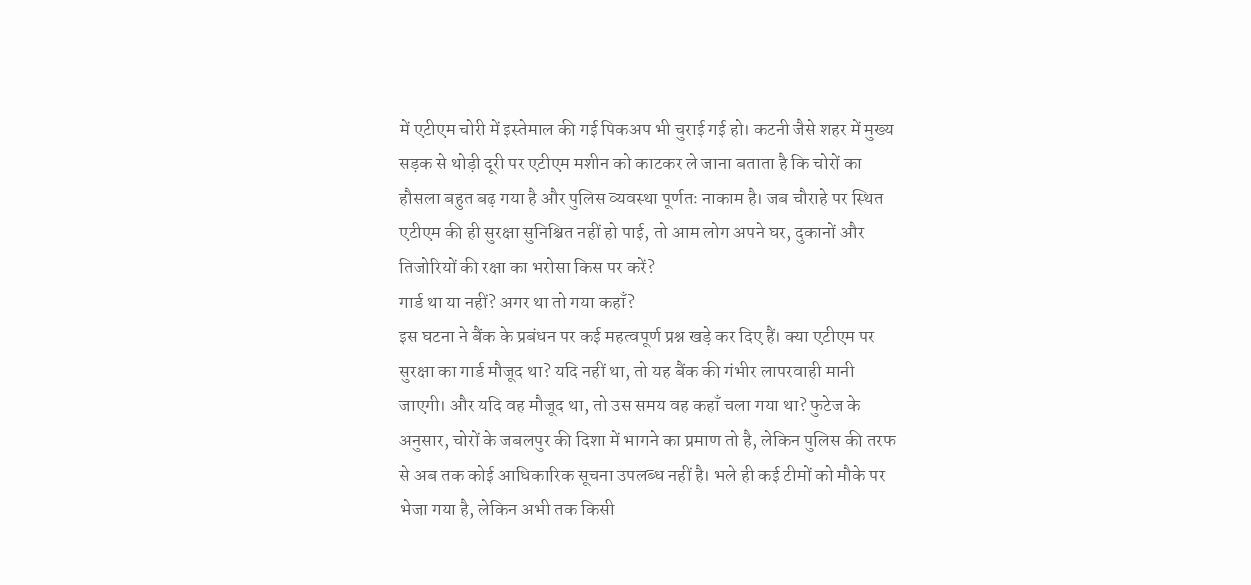में एटीएम चोरी में इस्तेमाल की गई पिकअप भी चुराई गई हो। कटनी जैसे शहर में मुख्य सड़क से थोड़ी दूरी पर एटीएम मशीन को काटकर ले जाना बताता है कि चोरों का हौसला बहुत बढ़ गया है और पुलिस व्यवस्था पूर्णतः नाकाम है। जब चौराहे पर स्थित एटीएम की ही सुरक्षा सुनिश्चित नहीं हो पाई, तो आम लोग अपने घर, दुकानों और तिजोरियों की रक्षा का भरोसा किस पर करें?
गार्ड था या नहीं? अगर था तो गया कहाँ?
इस घटना ने बैंक के प्रबंधन पर कई महत्वपूर्ण प्रश्न खड़े कर दिए हैं। क्या एटीएम पर सुरक्षा का गार्ड मौजूद था? यदि नहीं था, तो यह बैंक की गंभीर लापरवाही मानी जाएगी। और यदि वह मौजूद था, तो उस समय वह कहाँ चला गया था? फुटेज के अनुसार, चोरों के जबलपुर की दिशा में भागने का प्रमाण तो है, लेकिन पुलिस की तरफ से अब तक कोई आधिकारिक सूचना उपलब्ध नहीं है। भले ही कई टीमों को मौके पर भेजा गया है, लेकिन अभी तक किसी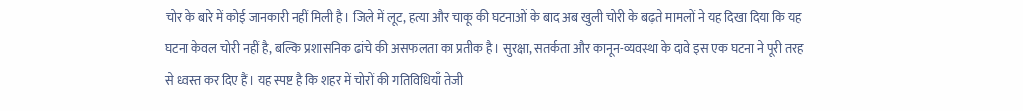चोर के बारे में कोई जानकारी नहीं मिली है। जिले में लूट, हत्या और चाकू की घटनाओं के बाद अब खुली चोरी के बढ़ते मामलों ने यह दिखा दिया कि यह घटना केवल चोरी नहीं है, बल्कि प्रशासनिक ढांचे की असफलता का प्रतीक है। सुरक्षा, सतर्कता और कानून-व्यवस्था के दावे इस एक घटना ने पूरी तरह से ध्वस्त कर दिए हैं। यह स्पष्ट है कि शहर में चोरों की गतिविधियाँ तेजी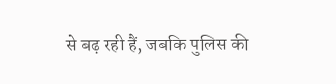से बढ़ रही हैं, जबकि पुलिस की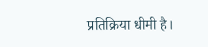प्रतिक्रिया धीमी है।